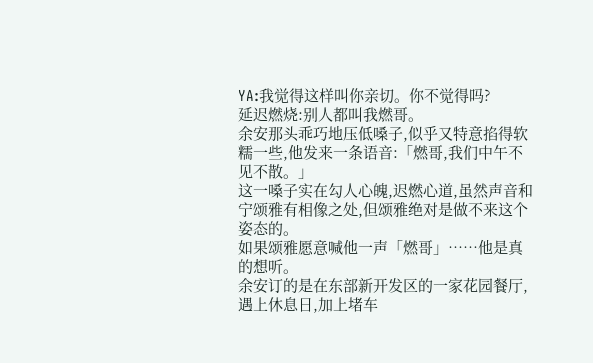YA:我觉得这样叫你亲切。你不觉得吗?
延迟燃烧:别人都叫我燃哥。
余安那头乖巧地压低嗓子,似乎又特意掐得软糯一些,他发来一条语音:「燃哥,我们中午不见不散。」
这一嗓子实在勾人心魄,迟燃心道,虽然声音和宁颂雅有相像之处,但颂雅绝对是做不来这个姿态的。
如果颂雅愿意喊他一声「燃哥」……他是真的想听。
余安订的是在东部新开发区的一家花园餐厅,遇上休息日,加上堵车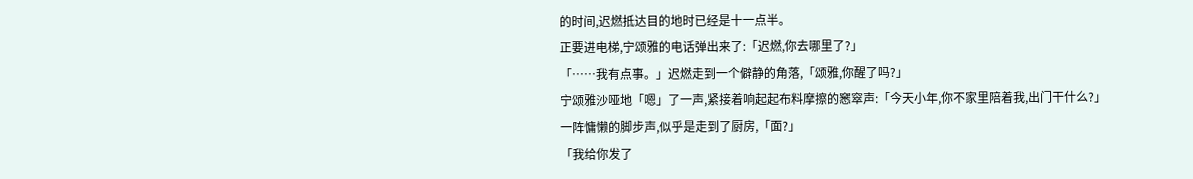的时间,迟燃抵达目的地时已经是十一点半。
正要进电梯,宁颂雅的电话弹出来了:「迟燃,你去哪里了?」
「……我有点事。」迟燃走到一个僻静的角落,「颂雅,你醒了吗?」
宁颂雅沙哑地「嗯」了一声,紧接着响起起布料摩擦的窸窣声:「今天小年,你不家里陪着我,出门干什么?」一阵慵懒的脚步声,似乎是走到了厨房,「面?」
「我给你发了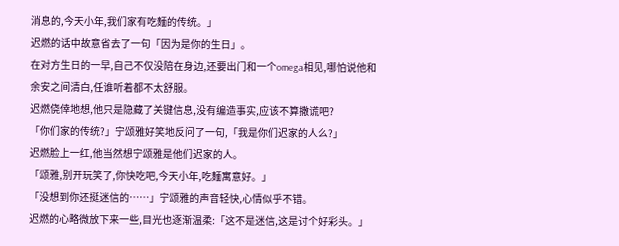消息的,今天小年,我们家有吃麵的传统。」
迟燃的话中故意省去了一句「因为是你的生日」。
在对方生日的一早,自己不仅没陪在身边,还要出门和一个omega相见,哪怕说他和余安之间清白,任谁听着都不太舒服。
迟燃侥倖地想,他只是隐藏了关键信息,没有编造事实,应该不算撒谎吧?
「你们家的传统?」宁颂雅好笑地反问了一句,「我是你们迟家的人么?」
迟燃脸上一红,他当然想宁颂雅是他们迟家的人。
「颂雅,别开玩笑了,你快吃吧,今天小年,吃麵寓意好。」
「没想到你还挺迷信的……」宁颂雅的声音轻快,心情似乎不错。
迟燃的心略微放下来一些,目光也逐渐温柔:「这不是迷信,这是讨个好彩头。」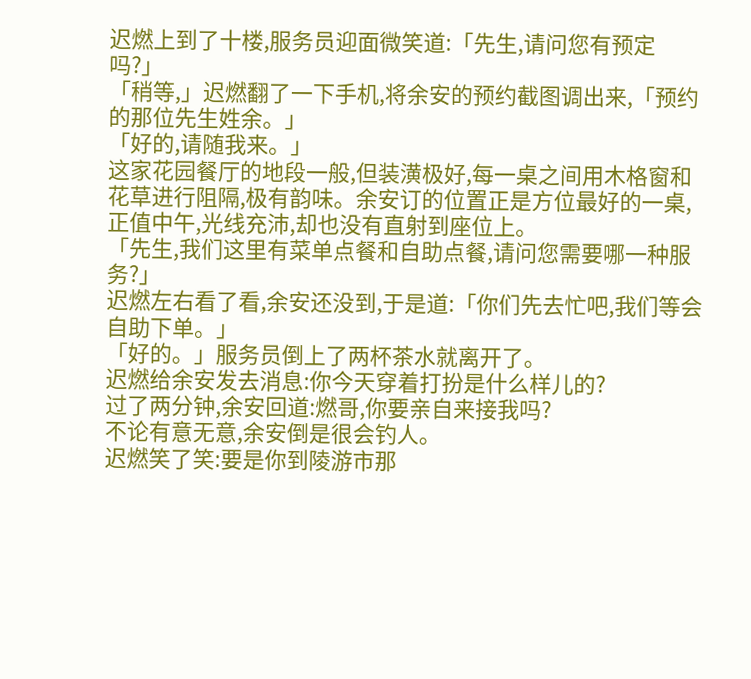迟燃上到了十楼,服务员迎面微笑道:「先生,请问您有预定吗?」
「稍等,」迟燃翻了一下手机,将余安的预约截图调出来,「预约的那位先生姓余。」
「好的,请随我来。」
这家花园餐厅的地段一般,但装潢极好,每一桌之间用木格窗和花草进行阻隔,极有韵味。余安订的位置正是方位最好的一桌,正值中午,光线充沛,却也没有直射到座位上。
「先生,我们这里有菜单点餐和自助点餐,请问您需要哪一种服务?」
迟燃左右看了看,余安还没到,于是道:「你们先去忙吧,我们等会自助下单。」
「好的。」服务员倒上了两杯茶水就离开了。
迟燃给余安发去消息:你今天穿着打扮是什么样儿的?
过了两分钟,余安回道:燃哥,你要亲自来接我吗?
不论有意无意,余安倒是很会钓人。
迟燃笑了笑:要是你到陵游市那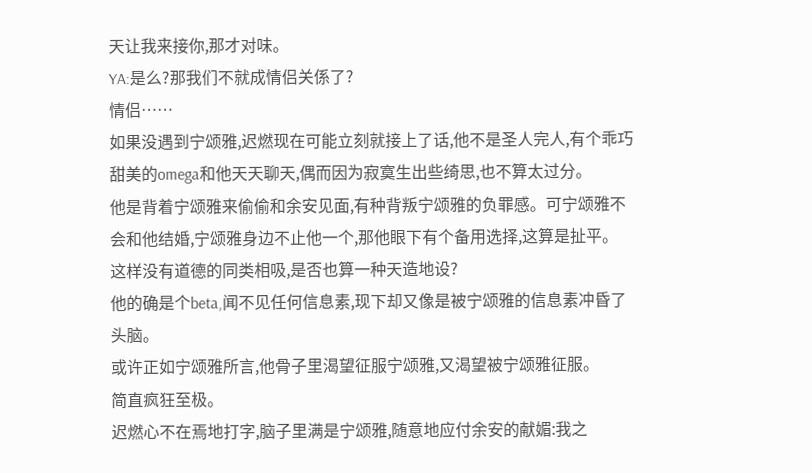天让我来接你,那才对味。
YA:是么?那我们不就成情侣关係了?
情侣……
如果没遇到宁颂雅,迟燃现在可能立刻就接上了话,他不是圣人完人,有个乖巧甜美的omega和他天天聊天,偶而因为寂寞生出些绮思,也不算太过分。
他是背着宁颂雅来偷偷和余安见面,有种背叛宁颂雅的负罪感。可宁颂雅不会和他结婚,宁颂雅身边不止他一个,那他眼下有个备用选择,这算是扯平。
这样没有道德的同类相吸,是否也算一种天造地设?
他的确是个beta,闻不见任何信息素,现下却又像是被宁颂雅的信息素冲昏了头脑。
或许正如宁颂雅所言,他骨子里渴望征服宁颂雅,又渴望被宁颂雅征服。
简直疯狂至极。
迟燃心不在焉地打字,脑子里满是宁颂雅,随意地应付余安的献媚:我之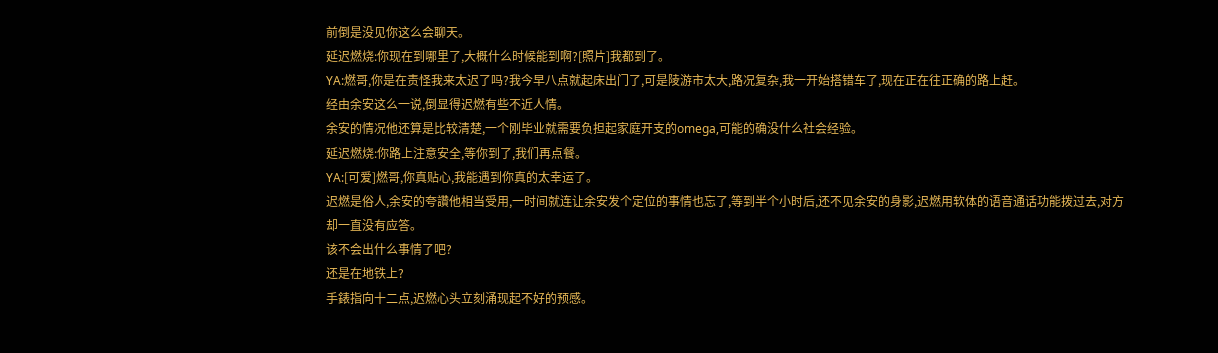前倒是没见你这么会聊天。
延迟燃烧:你现在到哪里了,大概什么时候能到啊?[照片]我都到了。
YA:燃哥,你是在责怪我来太迟了吗?我今早八点就起床出门了,可是陵游市太大,路况复杂,我一开始搭错车了,现在正在往正确的路上赶。
经由余安这么一说,倒显得迟燃有些不近人情。
余安的情况他还算是比较清楚,一个刚毕业就需要负担起家庭开支的omega,可能的确没什么社会经验。
延迟燃烧:你路上注意安全,等你到了,我们再点餐。
YA:[可爱]燃哥,你真贴心,我能遇到你真的太幸运了。
迟燃是俗人,余安的夸讚他相当受用,一时间就连让余安发个定位的事情也忘了,等到半个小时后,还不见余安的身影,迟燃用软体的语音通话功能拨过去,对方却一直没有应答。
该不会出什么事情了吧?
还是在地铁上?
手錶指向十二点,迟燃心头立刻涌现起不好的预感。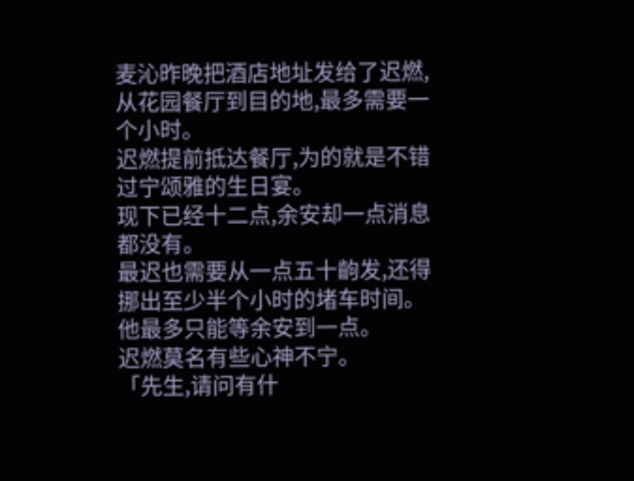麦沁昨晚把酒店地址发给了迟燃,从花园餐厅到目的地,最多需要一个小时。
迟燃提前抵达餐厅,为的就是不错过宁颂雅的生日宴。
现下已经十二点,余安却一点消息都没有。
最迟也需要从一点五十齣发,还得挪出至少半个小时的堵车时间。
他最多只能等余安到一点。
迟燃莫名有些心神不宁。
「先生,请问有什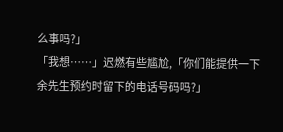么事吗?」
「我想……」迟燃有些尴尬,「你们能提供一下余先生预约时留下的电话号码吗?」